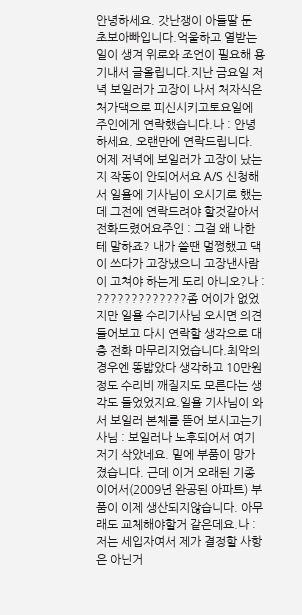안녕하세요. 갓난쟁이 아들딸 둔 초보아빠입니다.억울하고 열받는 일이 생겨 위로와 조언이 필요해 용기내서 글올립니다.지난 금요일 저녁 보일러가 고장이 나서 처자식은 처가댁으로 피신시키고토요일에 주인에게 연락했습니다.나 : 안녕하세요. 오랜만에 연락드립니다. 어제 저녁에 보일러가 고장이 났는지 작동이 안되어서요 A/S 신청해서 일욜에 기사님이 오시기로 했는데 그전에 연락드려야 할것같아서 전화드렸어요주인 : 그걸 왜 나한테 말하죠? 내가 쓸땐 멀쩡했고 댁이 쓰다가 고장냈으니 고장낸사람이 고쳐야 하는게 도리 아니오?나 : ?????????????좀 어이가 없었지만 일욜 수리기사님 오시면 의견들어보고 다시 연락할 생각으로 대충 전화 마무리지었습니다.최악의 경우엔 똥밟았다 생각하고 10만원정도 수리비 깨질지도 모른다는 생각도 들었었지요.일욜 기사님이 와서 보일러 본체를 뜯어 보시고는기사님 : 보일러나 노후되어서 여기저기 삭았네요. 밑에 부품이 망가졌습니다. 근데 이거 오래된 기종이어서(2009년 완공된 아파트) 부품이 이제 생산되지않습니다. 아무래도 교체해야할거 같은데요.나 : 저는 세입자여서 제가 결정할 사항은 아닌거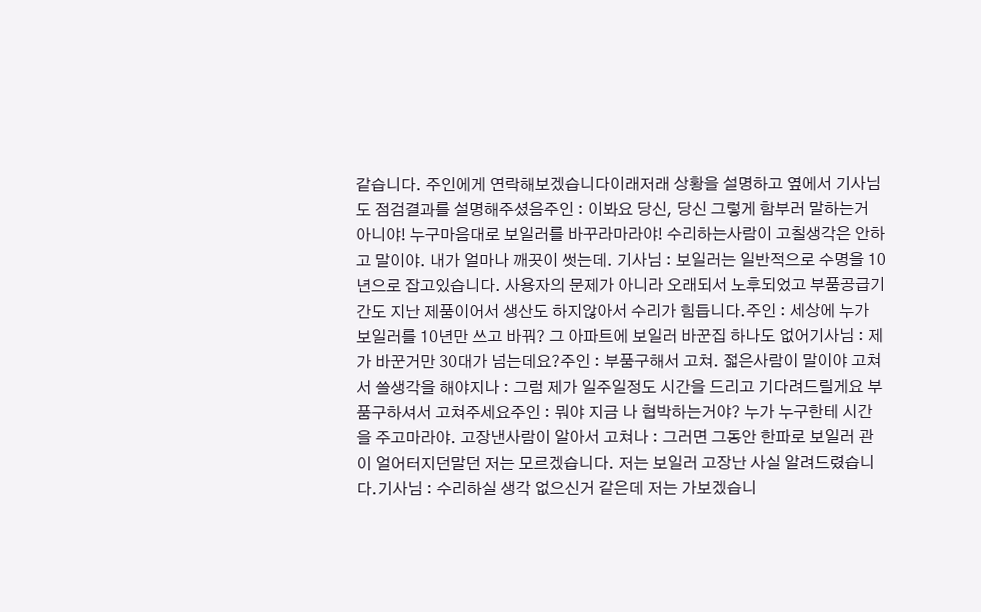같습니다. 주인에게 연락해보겠습니다이래저래 상황을 설명하고 옆에서 기사님도 점검결과를 설명해주셨음주인 : 이봐요 당신, 당신 그렇게 함부러 말하는거 아니야! 누구마음대로 보일러를 바꾸라마라야! 수리하는사람이 고칠생각은 안하고 말이야. 내가 얼마나 깨끗이 썻는데. 기사님 : 보일러는 일반적으로 수명을 10년으로 잡고있습니다. 사용자의 문제가 아니라 오래되서 노후되었고 부품공급기간도 지난 제품이어서 생산도 하지않아서 수리가 힘듭니다.주인 : 세상에 누가 보일러를 10년만 쓰고 바꿔? 그 아파트에 보일러 바꾼집 하나도 없어기사님 : 제가 바꾼거만 30대가 넘는데요?주인 : 부품구해서 고쳐. 젋은사람이 말이야 고쳐서 쓸생각을 해야지나 : 그럼 제가 일주일정도 시간을 드리고 기다려드릴게요 부품구하셔서 고쳐주세요주인 : 뭐야 지금 나 협박하는거야? 누가 누구한테 시간을 주고마라야. 고장낸사람이 알아서 고쳐나 : 그러면 그동안 한파로 보일러 관이 얼어터지던말던 저는 모르겠습니다. 저는 보일러 고장난 사실 알려드렸습니다.기사님 : 수리하실 생각 없으신거 같은데 저는 가보겠습니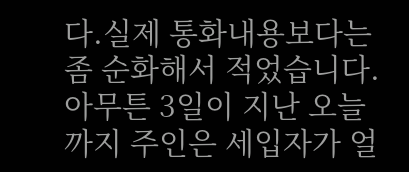다.실제 통화내용보다는 좀 순화해서 적었습니다.아무튼 3일이 지난 오늘까지 주인은 세입자가 얼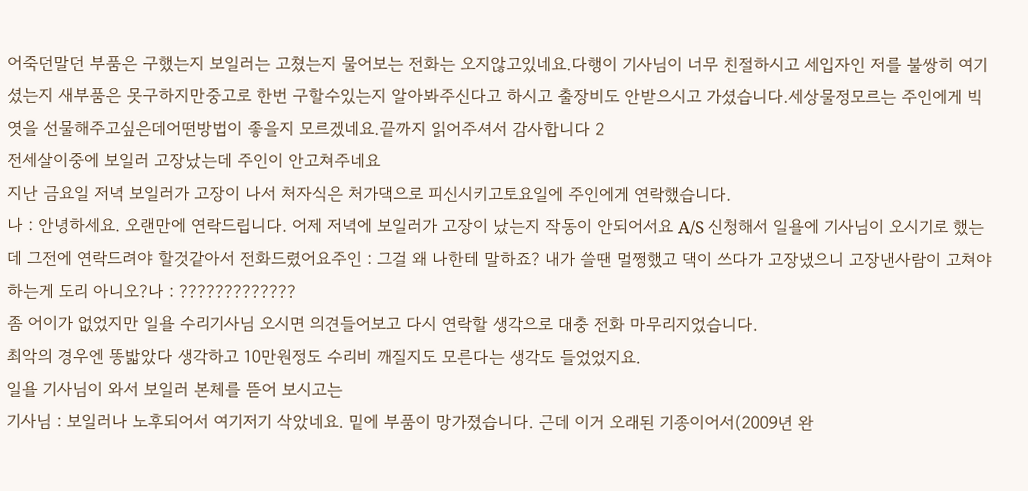어죽던말던 부품은 구했는지 보일러는 고쳤는지 물어보는 전화는 오지않고있네요.다행이 기사님이 너무 친절하시고 세입자인 저를 불쌍히 여기셨는지 새부품은 못구하지만중고로 한번 구할수있는지 알아봐주신다고 하시고 출장비도 안받으시고 가셨습니다.세상물정모르는 주인에게 빅엿을 선물해주고싶은데어떤방법이 좋을지 모르겠네요.끝까지 읽어주셔서 감사합니다 2
전세살이중에 보일러 고장났는데 주인이 안고쳐주네요
지난 금요일 저녁 보일러가 고장이 나서 처자식은 처가댁으로 피신시키고토요일에 주인에게 연락했습니다.
나 : 안녕하세요. 오랜만에 연락드립니다. 어제 저녁에 보일러가 고장이 났는지 작동이 안되어서요 A/S 신청해서 일욜에 기사님이 오시기로 했는데 그전에 연락드려야 할것같아서 전화드렸어요주인 : 그걸 왜 나한테 말하죠? 내가 쓸땐 멀쩡했고 댁이 쓰다가 고장냈으니 고장낸사람이 고쳐야 하는게 도리 아니오?나 : ?????????????
좀 어이가 없었지만 일욜 수리기사님 오시면 의견들어보고 다시 연락할 생각으로 대충 전화 마무리지었습니다.
최악의 경우엔 똥밟았다 생각하고 10만원정도 수리비 깨질지도 모른다는 생각도 들었었지요.
일욜 기사님이 와서 보일러 본체를 뜯어 보시고는
기사님 : 보일러나 노후되어서 여기저기 삭았네요. 밑에 부품이 망가졌습니다. 근데 이거 오래된 기종이어서(2009년 완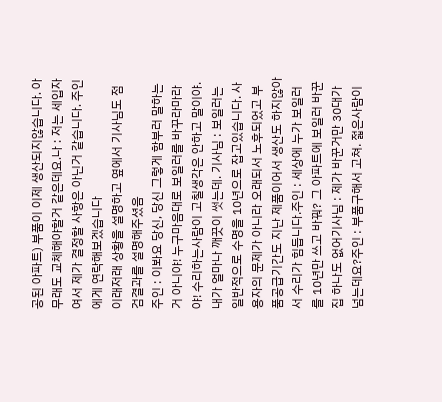공된 아파트) 부품이 이제 생산되지않습니다. 아무래도 교체해야할거 같은데요.나 : 저는 세입자여서 제가 결정할 사항은 아닌거 같습니다. 주인에게 연락해보겠습니다
이래저래 상황을 설명하고 옆에서 기사님도 점검결과를 설명해주셨음
주인 : 이봐요 당신, 당신 그렇게 함부러 말하는거 아니야! 누구마음대로 보일러를 바꾸라마라야! 수리하는사람이 고칠생각은 안하고 말이야. 내가 얼마나 깨끗이 썻는데. 기사님 : 보일러는 일반적으로 수명을 10년으로 잡고있습니다. 사용자의 문제가 아니라 오래되서 노후되었고 부품공급기간도 지난 제품이어서 생산도 하지않아서 수리가 힘듭니다.주인 : 세상에 누가 보일러를 10년만 쓰고 바꿔? 그 아파트에 보일러 바꾼집 하나도 없어기사님 : 제가 바꾼거만 30대가 넘는데요?주인 : 부품구해서 고쳐. 젋은사람이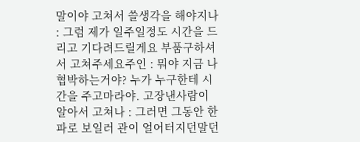말이야 고쳐서 쓸생각을 해야지나 : 그럼 제가 일주일정도 시간을 드리고 기다려드릴게요 부품구하셔서 고쳐주세요주인 : 뭐야 지금 나 협박하는거야? 누가 누구한테 시간을 주고마라야. 고장낸사람이 알아서 고쳐나 : 그러면 그동안 한파로 보일러 관이 얼어터지던말던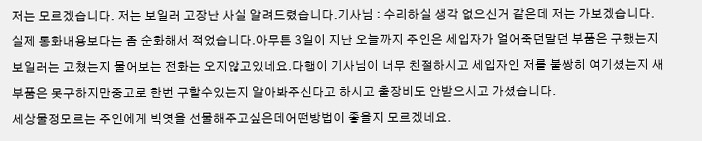저는 모르겠습니다. 저는 보일러 고장난 사실 알려드렸습니다.기사님 : 수리하실 생각 없으신거 같은데 저는 가보겠습니다.
실제 통화내용보다는 좀 순화해서 적었습니다.아무튼 3일이 지난 오늘까지 주인은 세입자가 얼어죽던말던 부품은 구했는지 보일러는 고쳤는지 물어보는 전화는 오지않고있네요.다행이 기사님이 너무 친절하시고 세입자인 저를 불쌍히 여기셨는지 새부품은 못구하지만중고로 한번 구할수있는지 알아봐주신다고 하시고 출장비도 안받으시고 가셨습니다.
세상물정모르는 주인에게 빅엿을 선물해주고싶은데어떤방법이 좋을지 모르겠네요.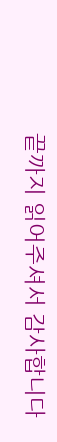끝까지 읽어주셔서 감사합니다